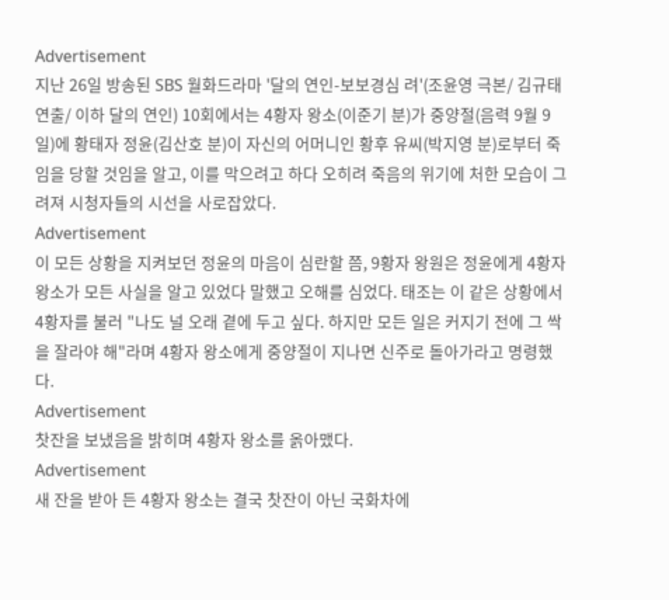Advertisement
지난 26일 방송된 SBS 월화드라마 '달의 연인-보보경심 려'(조윤영 극본/ 김규태 연출/ 이하 달의 연인) 10회에서는 4황자 왕소(이준기 분)가 중양절(음력 9월 9일)에 황태자 정윤(김산호 분)이 자신의 어머니인 황후 유씨(박지영 분)로부터 죽임을 당할 것임을 알고, 이를 막으려고 하다 오히려 죽음의 위기에 처한 모습이 그려져 시청자들의 시선을 사로잡았다.
Advertisement
이 모든 상황을 지켜보던 정윤의 마음이 심란할 쯤, 9황자 왕원은 정윤에게 4황자 왕소가 모든 사실을 알고 있었다 말했고 오해를 심었다. 태조는 이 같은 상황에서 4황자를 불러 "나도 널 오래 곁에 두고 싶다. 하지만 모든 일은 커지기 전에 그 싹을 잘라야 해"라며 4황자 왕소에게 중양절이 지나면 신주로 돌아가라고 명령했다.
Advertisement
찻잔을 보냈음을 밝히며 4황자 왕소를 옭아맸다.
Advertisement
새 잔을 받아 든 4황자 왕소는 결국 찻잔이 아닌 국화차에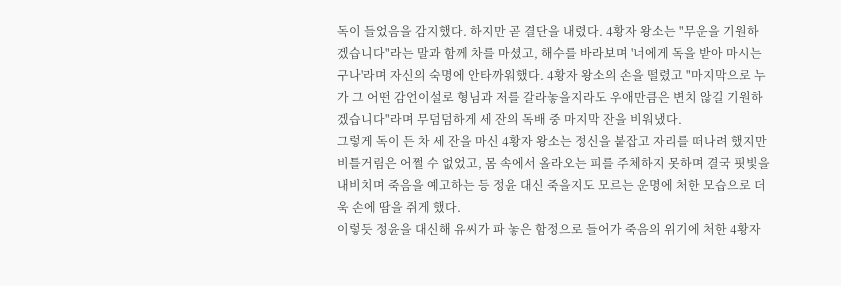독이 들었음을 감지했다. 하지만 곧 결단을 내렸다. 4황자 왕소는 "무운을 기원하겠습니다"라는 말과 함께 차를 마셨고, 해수를 바라보며 '너에게 독을 받아 마시는구나'라며 자신의 숙명에 안타까워했다. 4황자 왕소의 손을 떨렸고 "마지막으로 누가 그 어떤 감언이설로 형님과 저를 갈라놓을지라도 우애만큼은 변치 않길 기원하겠습니다"라며 무덤덤하게 세 잔의 독배 중 마지막 잔을 비워냈다.
그렇게 독이 든 차 세 잔을 마신 4황자 왕소는 정신을 붙잡고 자리를 떠나려 했지만 비틀거림은 어쩔 수 없었고, 몸 속에서 올라오는 피를 주체하지 못하며 결국 핏빛을 내비치며 죽음을 예고하는 등 정윤 대신 죽을지도 모르는 운명에 처한 모습으로 더욱 손에 땀을 쥐게 했다.
이렇듯 정윤을 대신해 유씨가 파 놓은 함정으로 들어가 죽음의 위기에 처한 4황자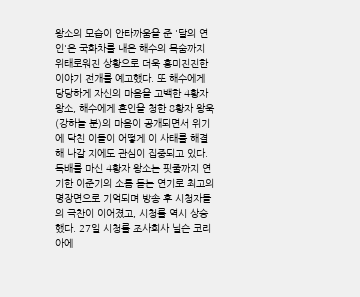왕소의 모습이 안타까움을 준 '달의 연인'은 국화차를 내온 해수의 목숨까지 위태로워진 상황으로 더욱 흥미진진한 이야기 전개를 예고했다. 또 해수에게 당당하게 자신의 마음을 고백한 4황자 왕소, 해수에게 혼인을 청한 8황자 왕욱(강하늘 분)의 마음이 공개되면서 위기에 닥친 이들이 어떻게 이 사태를 해결해 나갈 지에도 관심이 집중되고 있다.
독배를 마신 4황자 왕소는 핏줄까지 연기한 이준기의 소름 돋는 연기로 최고의 명장면으로 기억되며 방송 후 시청자들의 극찬이 이어졌고, 시청률 역시 상승했다. 27일 시청률 조사회사 닐슨 코리아에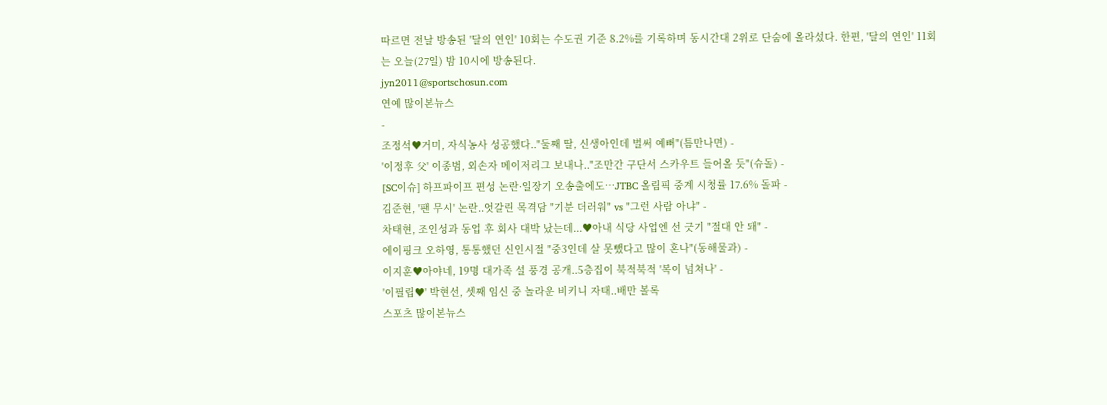따르면 전날 방송된 '달의 연인' 10회는 수도권 기준 8.2%를 기록하며 동시간대 2위로 단숨에 올라섰다. 한편, '달의 연인' 11회는 오늘(27일) 밤 10시에 방송된다.
jyn2011@sportschosun.com
연예 많이본뉴스
-
조정석♥거미, 자식농사 성공했다.."둘째 딸, 신생아인데 벌써 예뻐"(틈만나면) -
'이정후 父' 이종범, 외손자 메이저리그 보내나.."조만간 구단서 스카우트 들어올 듯"(슈돌) -
[SC이슈] 하프파이프 편성 논란·일장기 오송출에도…JTBC 올림픽 중계 시청률 17.6% 돌파 -
김준현, '팬 무시' 논란..엇갈린 목격담 "기분 더러워" vs "그런 사람 아냐" -
차태현, 조인성과 동업 후 회사 대박 났는데...♥아내 식당 사업엔 선 긋기 "절대 안 돼" -
에이핑크 오하영, 통통했던 신인시절 "중3인데 살 못뺐다고 많이 혼나"(동해물과) -
이지훈♥아야네, 19명 대가족 설 풍경 공개..5층집이 북적북적 '복이 넘쳐나' -
'이필립♥' 박현선, 셋째 임신 중 놀라운 비키니 자태..배만 볼록
스포츠 많이본뉴스